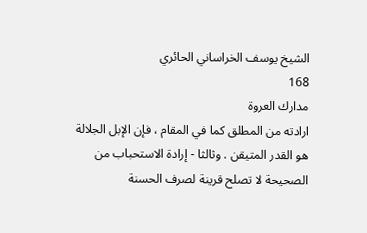الشيخ يوسف الخراساني الحائري
168
مدارك العروة
ارادته من المطلق كما في المقام ، فإن الإبل الجلالة هو القدر المتيقن . وثالثا - إرادة الاستحباب من الصحيحة لا تصلح قرينة لصرف الحسنة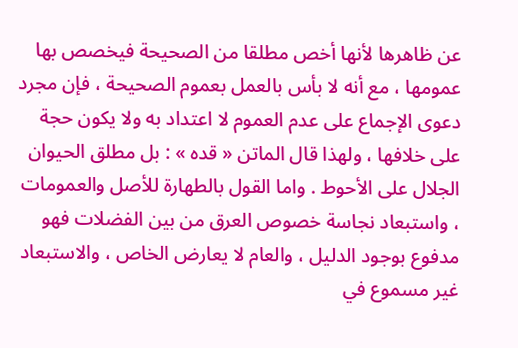عن ظاهرها لأنها أخص مطلقا من الصحيحة فيخصص بها عمومها ، مع أنه لا بأس بالعمل بعموم الصحيحة ، فإن مجرد دعوى الإجماع على عدم العموم لا اعتداد به ولا يكون حجة على خلافها ، ولهذا قال الماتن « قده » : بل مطلق الحيوان الجلال على الأحوط . واما القول بالطهارة للأصل والعمومات ، واستبعاد نجاسة خصوص العرق من بين الفضلات فهو مدفوع بوجود الدليل ، والعام لا يعارض الخاص ، والاستبعاد غير مسموع في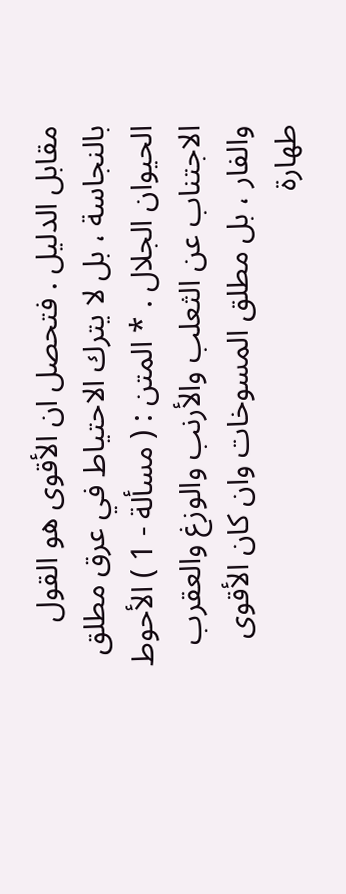مقابل الدليل . فتحصل ان الأقوى هو القول بالنجاسة ، بل لا يترك الاحتياط في عرق مطلق الحيوان الجلال . * المتن : ( مسألة - 1 ) الأحوط الاجتناب عن الثعلب والأرنب والوزغ والعقرب والفار ، بل مطلق المسوخات وان كان الأقوى طهارة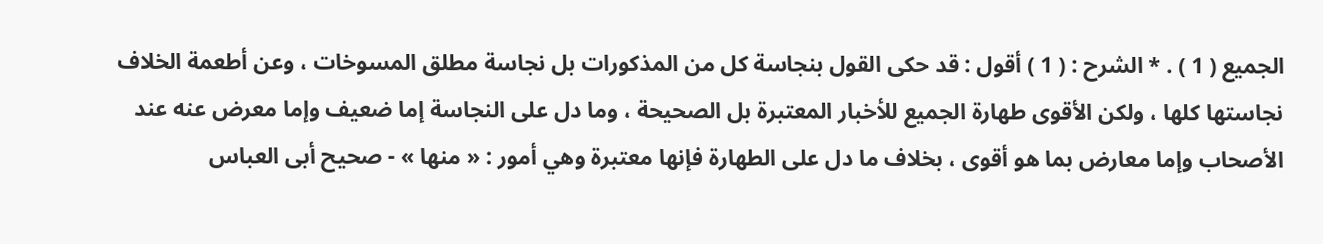الجميع ( 1 ) . * الشرح : ( 1 ) أقول : قد حكى القول بنجاسة كل من المذكورات بل نجاسة مطلق المسوخات ، وعن أطعمة الخلاف نجاستها كلها ، ولكن الأقوى طهارة الجميع للأخبار المعتبرة بل الصحيحة ، وما دل على النجاسة إما ضعيف وإما معرض عنه عند الأصحاب وإما معارض بما هو أقوى ، بخلاف ما دل على الطهارة فإنها معتبرة وهي أمور : « منها » - صحيح أبى العباس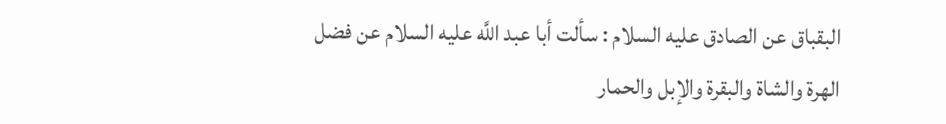البقباق عن الصادق عليه السلام : سألت أبا عبد اللَّه عليه السلام عن فضل الهرة والشاة والبقرة والإبل والحمار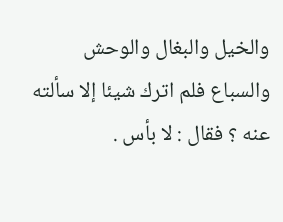والخيل والبغال والوحش والسباع فلم اترك شيئا إلا سألته عنه ؟ فقال : لا بأس .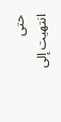حتى انتهيت إلى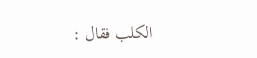الكلب فقال :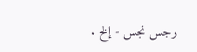رجس نجس - إلخ .